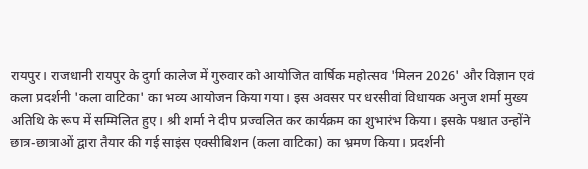रायपुर। राजधानी रायपुर के दुर्गा कालेज में गुरुवार को आयोजित वार्षिक महोत्सव 'मिलन 2026' और विज्ञान एवं कला प्रदर्शनी 'कला वाटिका' का भव्य आयोजन किया गया। इस अवसर पर धरसीवां विधायक अनुज शर्मा मुख्य अतिथि के रूप में सम्मिलित हुए। श्री शर्मा ने दीप प्रज्वलित कर कार्यक्रम का शुभारंभ किया। इसके पश्चात उन्होंने छात्र-छात्राओं द्वारा तैयार की गई साइंस एक्सीबिशन (कला वाटिका) का भ्रमण किया। प्रदर्शनी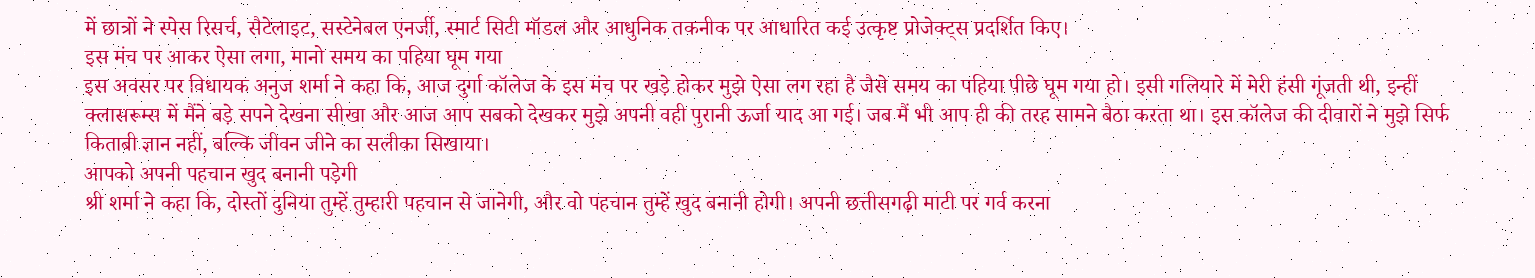में छात्रों ने स्पेस रिसर्च, सैटेलाइट, सस्टेनेबल एनर्जी, स्मार्ट सिटी मॉडल और आधुनिक तकनीक पर आधारित कई उत्कृष्ट प्रोजेक्ट्स प्रदर्शित किए।
इस मंच पर आकर ऐसा लगा, मानो समय का पहिया घूम गया
इस अवसर पर विधायक अनुज शर्मा ने कहा कि, आज दुर्गा कॉलेज के इस मंच पर खड़े होकर मुझे ऐसा लग रहा है जैसे समय का पहिया पीछे घूम गया हो। इसी गलियारे में मेरी हंसी गूंजती थी, इन्हीं क्लासरूम्स में मैंने बड़े सपने देखना सीखा और आज आप सबको देखकर मुझे अपनी वही पुरानी ऊर्जा याद आ गई। जब मैं भी आप ही की तरह सामने बैठा करता था। इस कॉलेज की दीवारों ने मुझे सिर्फ किताबी ज्ञान नहीं, बल्कि जीवन जीने का सलीका सिखाया।
आपको अपनी पहचान खुद बनानी पड़ेगी
श्री शर्मा ने कहा कि, दोस्तों दुनिया तुम्हें तुम्हारी पहचान से जानेगी, और वो पहचान तुम्हें खुद बनानी होगी। अपनी छत्तीसगढ़ी माटी पर गर्व करना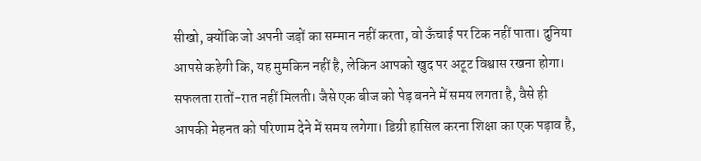सीखो, क्योंकि जो अपनी जड़ों का सम्मान नहीं करता, वो ऊँचाई पर टिक नहीं पाता। दुनिया आपसे कहेगी कि, यह मुमकिन नहीं है, लेकिन आपको खुद पर अटूट विश्वास रखना होगा। सफलता रातों-रात नहीं मिलती। जैसे एक बीज को पेड़ बनने में समय लगता है, वैसे ही आपकी मेहनत को परिणाम देने में समय लगेगा। डिग्री हासिल करना शिक्षा का एक पड़ाव है,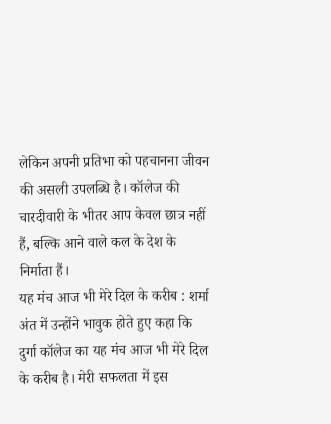लेकिन अपनी प्रतिभा को पहचानना जीवन की असली उपलब्धि है। कॉलेज की चारदीवारी के भीतर आप केवल छात्र नहीं हैं, बल्कि आने वाले कल के देश के निर्माता हैं।
यह मंच आज भी मेरे दिल के करीब : शर्मा
अंत में उन्होंने भावुक होते हुए कहा कि दुर्गा कॉलेज का यह मंच आज भी मेरे दिल के करीब है। मेरी सफलता में इस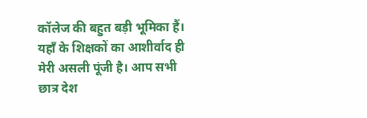कॉलेज की बहुत बड़ी भूमिका हैं। यहाँ के शिक्षकों का आशीर्वाद ही मेरी असली पूंजी है। आप सभी छात्र देश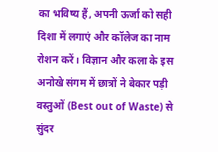का भविष्य हैं, अपनी ऊर्जा को सही दिशा में लगाएं और कॉलेज का नाम रोशन करें। विज्ञान और कला के इस अनोखे संगम में छात्रों ने बेकार पड़ी वस्तुओं (Best out of Waste) से सुंदर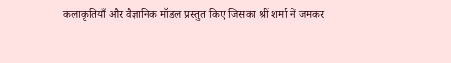कलाकृतियाँ और वैज्ञानिक मॉडल प्रस्तुत किए जिसका श्रीं शर्मा नें जमकर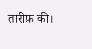तारीफ़ की।